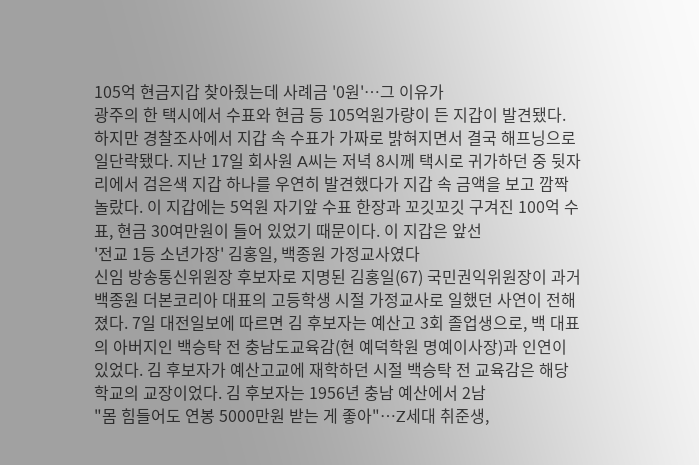105억 현금지갑 찾아줬는데 사례금 '0원'…그 이유가
광주의 한 택시에서 수표와 현금 등 105억원가량이 든 지갑이 발견됐다. 하지만 경찰조사에서 지갑 속 수표가 가짜로 밝혀지면서 결국 해프닝으로 일단락됐다. 지난 17일 회사원 A씨는 저녁 8시께 택시로 귀가하던 중 뒷자리에서 검은색 지갑 하나를 우연히 발견했다가 지갑 속 금액을 보고 깜짝 놀랐다. 이 지갑에는 5억원 자기앞 수표 한장과 꼬깃꼬깃 구겨진 100억 수표, 현금 30여만원이 들어 있었기 때문이다. 이 지갑은 앞선
'전교 1등 소년가장' 김홍일, 백종원 가정교사였다
신임 방송통신위원장 후보자로 지명된 김홍일(67) 국민권익위원장이 과거 백종원 더본코리아 대표의 고등학생 시절 가정교사로 일했던 사연이 전해졌다. 7일 대전일보에 따르면 김 후보자는 예산고 3회 졸업생으로, 백 대표의 아버지인 백승탁 전 충남도교육감(현 예덕학원 명예이사장)과 인연이 있었다. 김 후보자가 예산고교에 재학하던 시절 백승탁 전 교육감은 해당 학교의 교장이었다. 김 후보자는 1956년 충남 예산에서 2남
"몸 힘들어도 연봉 5000만원 받는 게 좋아"…Z세대 취준생,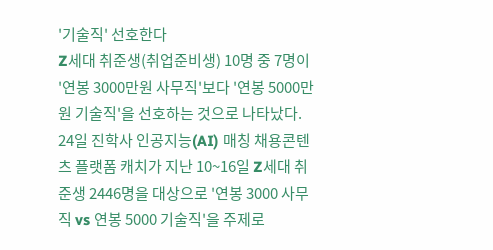'기술직' 선호한다
Z세대 취준생(취업준비생) 10명 중 7명이 '연봉 3000만원 사무직'보다 '연봉 5000만원 기술직'을 선호하는 것으로 나타났다. 24일 진학사 인공지능(AI) 매칭 채용콘텐츠 플랫폼 캐치가 지난 10~16일 Z세대 취준생 2446명을 대상으로 '연봉 3000 사무직 vs 연봉 5000 기술직'을 주제로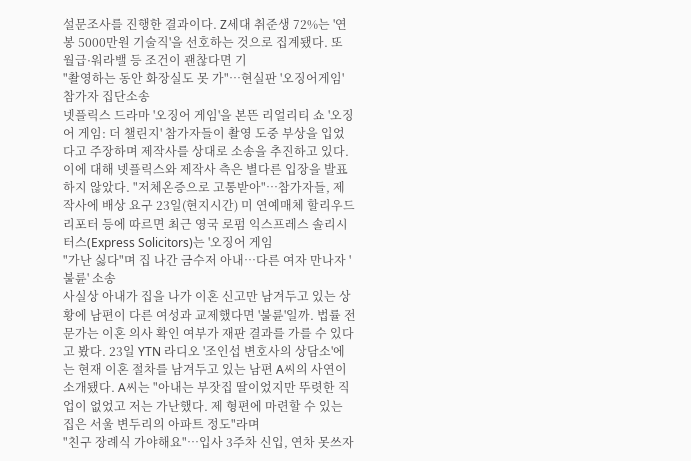설문조사를 진행한 결과이다. Z세대 취준생 72%는 '연봉 5000만원 기술직'을 선호하는 것으로 집계됐다. 또 월급·워라밸 등 조건이 괜찮다면 기
"촬영하는 동안 화장실도 못 가"…현실판 '오징어게임' 참가자 집단소송
넷플릭스 드라마 '오징어 게임'을 본뜬 리얼리티 쇼 '오징어 게임: 더 챌린지' 참가자들이 촬영 도중 부상을 입었다고 주장하며 제작사를 상대로 소송을 추진하고 있다. 이에 대해 넷플릭스와 제작사 측은 별다른 입장을 발표하지 않았다. "저체온증으로 고통받아"…참가자들, 제작사에 배상 요구 23일(현지시간) 미 연예매체 할리우드리포터 등에 따르면 최근 영국 로펌 익스프레스 솔리시터스(Express Solicitors)는 '오징어 게임
"가난 싫다"며 집 나간 금수저 아내…다른 여자 만나자 '불륜' 소송
사실상 아내가 집을 나가 이혼 신고만 남겨두고 있는 상황에 남편이 다른 여성과 교제했다면 '불륜'일까. 법률 전문가는 이혼 의사 확인 여부가 재판 결과를 가를 수 있다고 봤다. 23일 YTN 라디오 '조인섭 변호사의 상담소'에는 현재 이혼 절차를 남겨두고 있는 남편 A씨의 사연이 소개됐다. A씨는 "아내는 부잣집 딸이었지만 뚜렷한 직업이 없었고 저는 가난했다. 제 형편에 마련할 수 있는 집은 서울 변두리의 아파트 정도"라며
"친구 장례식 가야해요"…입사 3주차 신입, 연차 못쓰자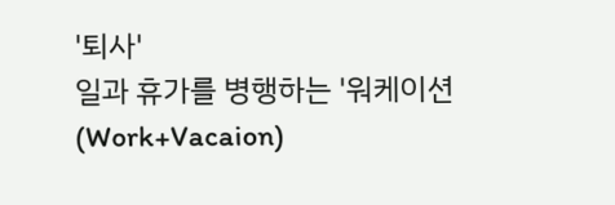'퇴사'
일과 휴가를 병행하는 '워케이션(Work+Vacaion)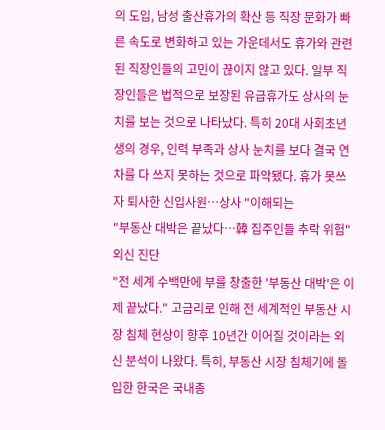의 도입, 남성 출산휴가의 확산 등 직장 문화가 빠른 속도로 변화하고 있는 가운데서도 휴가와 관련된 직장인들의 고민이 끊이지 않고 있다. 일부 직장인들은 법적으로 보장된 유급휴가도 상사의 눈치를 보는 것으로 나타났다. 특히 20대 사회초년생의 경우, 인력 부족과 상사 눈치를 보다 결국 연차를 다 쓰지 못하는 것으로 파악됐다. 휴가 못쓰자 퇴사한 신입사원…상사 "이해되는
"부동산 대박은 끝났다…韓 집주인들 추락 위험" 외신 진단
"전 세계 수백만에 부를 창출한 '부동산 대박'은 이제 끝났다." 고금리로 인해 전 세계적인 부동산 시장 침체 현상이 향후 10년간 이어질 것이라는 외신 분석이 나왔다. 특히, 부동산 시장 침체기에 돌입한 한국은 국내총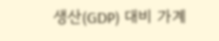생산(GDP) 대비 가계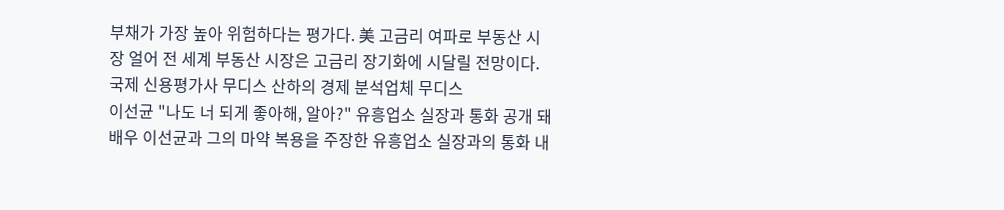부채가 가장 높아 위험하다는 평가다. 美 고금리 여파로 부동산 시장 얼어 전 세계 부동산 시장은 고금리 장기화에 시달릴 전망이다. 국제 신용평가사 무디스 산하의 경제 분석업체 무디스
이선균 "나도 너 되게 좋아해, 알아?" 유흥업소 실장과 통화 공개 돼
배우 이선균과 그의 마약 복용을 주장한 유흥업소 실장과의 통화 내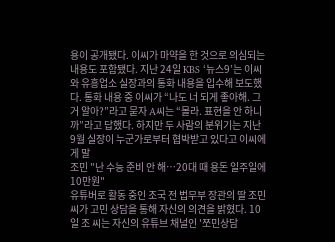용이 공개됐다. 이씨가 마약을 한 것으로 의심되는 내용도 포함됐다. 지난 24일 KBS ‘뉴스9’는 이씨와 유흥업소 실장과의 통화 내용을 입수해 보도했다. 통화 내용 중 이씨가 “나도 너 되게 좋아해. 그거 알아?”라고 묻자 A씨는 “몰라. 표현을 안 하니까”라고 답했다. 하지만 두 사람의 분위기는 지난 9월 실장이 누군가로부터 협박받고 있다고 이씨에게 말
조민 "난 수능 준비 안 해…20대 때 용돈 일주일에 10만원"
유튜버로 활동 중인 조국 전 법무부 장관의 딸 조민 씨가 고민 상담을 통해 자신의 의견을 밝혔다. 10일 조 씨는 자신의 유튜브 채널인 '쪼민상담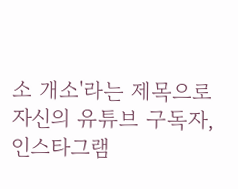소 개소'라는 제목으로 자신의 유튜브 구독자, 인스타그램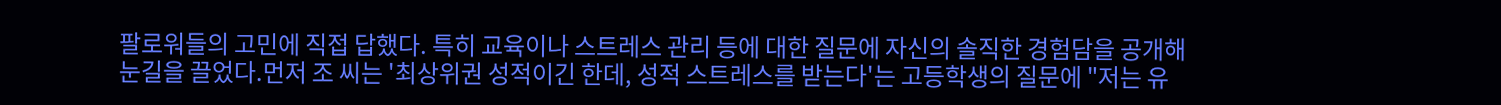팔로워들의 고민에 직접 답했다. 특히 교육이나 스트레스 관리 등에 대한 질문에 자신의 솔직한 경험담을 공개해 눈길을 끌었다.먼저 조 씨는 '최상위권 성적이긴 한데, 성적 스트레스를 받는다'는 고등학생의 질문에 "저는 유